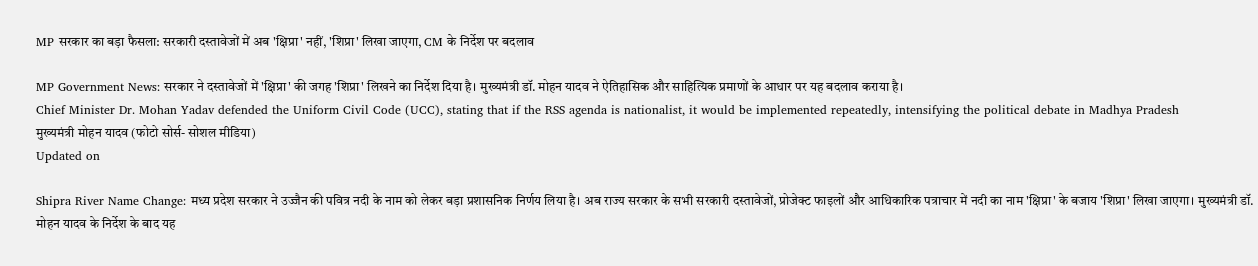MP सरकार का बड़ा फैसला: सरकारी दस्तावेजों में अब 'क्षिप्रा' नहीं, 'शिप्रा' लिखा जाएगा, CM के निर्देश पर बदलाव

MP Government News: सरकार ने दस्तावेजों में 'क्षिप्रा' की जगह 'शिप्रा' लिखने का निर्देश दिया है। मुख्यमंत्री डॉ. मोहन यादव ने ऐतिहासिक और साहित्यिक प्रमाणों के आधार पर यह बदलाव कराया है।
Chief Minister Dr. Mohan Yadav defended the Uniform Civil Code (UCC), stating that if the RSS agenda is nationalist, it would be implemented repeatedly, intensifying the political debate in Madhya Pradesh
मुख्यमंत्री मोहन यादव (फोटो सोर्स- सोशल मीडिया)
Updated on

Shipra River Name Change: मध्य प्रदेश सरकार ने उज्जैन की पवित्र नदी के नाम को लेकर बड़ा प्रशासनिक निर्णय लिया है। अब राज्य सरकार के सभी सरकारी दस्तावेजों, प्रोजेक्ट फाइलों और आधिकारिक पत्राचार में नदी का नाम 'क्षिप्रा' के बजाय 'शिप्रा' लिखा जाएगा। मुख्यमंत्री डॉ. मोहन यादव के निर्देश के बाद यह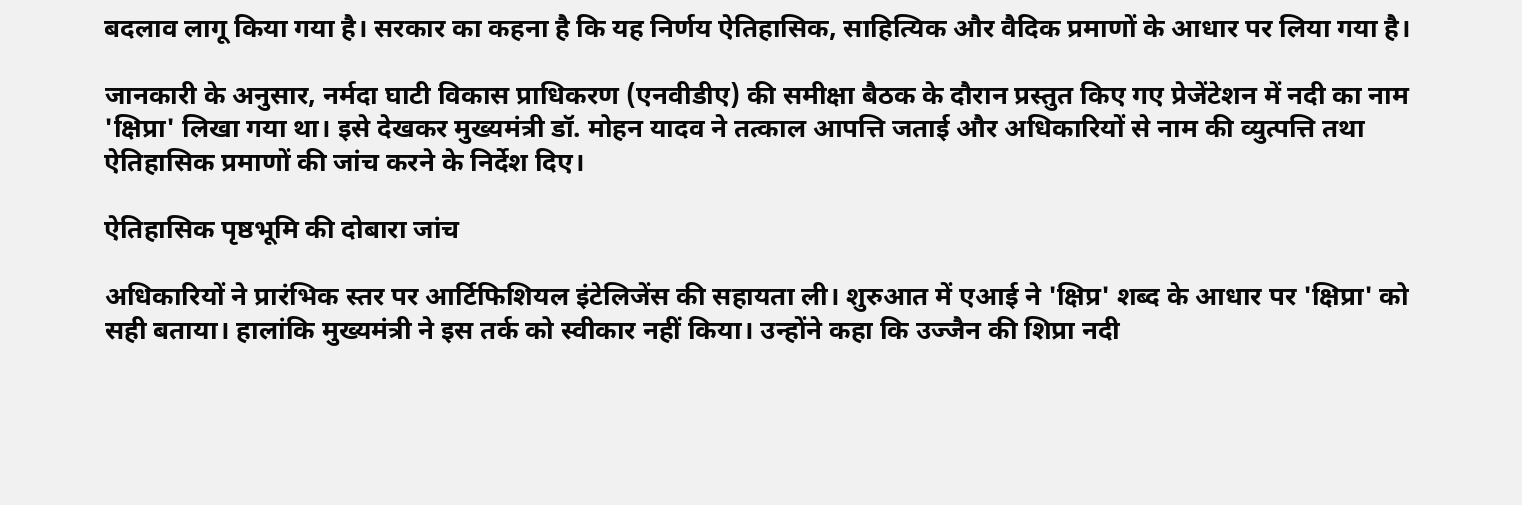बदलाव लागू किया गया है। सरकार का कहना है कि यह निर्णय ऐतिहासिक, साहित्यिक और वैदिक प्रमाणों के आधार पर लिया गया है।

जानकारी के अनुसार, नर्मदा घाटी विकास प्राधिकरण (एनवीडीए) की समीक्षा बैठक के दौरान प्रस्तुत किए गए प्रेजेंटेशन में नदी का नाम 'क्षिप्रा' लिखा गया था। इसे देखकर मुख्यमंत्री डॉ. मोहन यादव ने तत्काल आपत्ति जताई और अधिकारियों से नाम की व्युत्पत्ति तथा ऐतिहासिक प्रमाणों की जांच करने के निर्देश दिए।

ऐतिहासिक पृष्ठभूमि की दोबारा जांच

अधिकारियों ने प्रारंभिक स्तर पर आर्टिफिशियल इंटेलिजेंस की सहायता ली। शुरुआत में एआई ने 'क्षिप्र' शब्द के आधार पर 'क्षिप्रा' को सही बताया। हालांकि मुख्यमंत्री ने इस तर्क को स्वीकार नहीं किया। उन्होंने कहा कि उज्जैन की शिप्रा नदी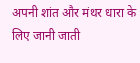अपनी शांत और मंथर धारा के लिए जानी जाती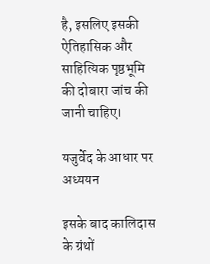है, इसलिए इसकी ऐतिहासिक और साहित्यिक पृष्ठभूमि की दोबारा जांच की जानी चाहिए।

यजुर्वेद के आधार पर अध्ययन

इसके बाद कालिदास के ग्रंथों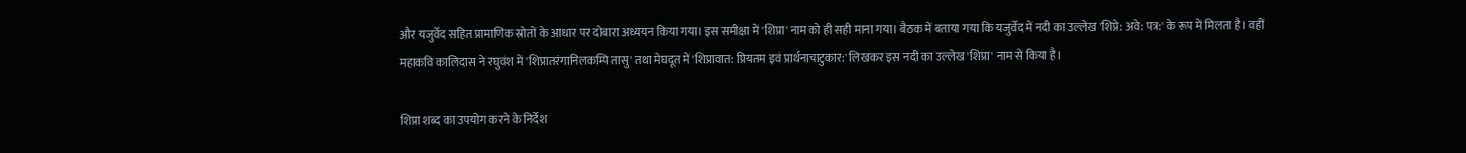और यजुर्वेद सहित प्रामाणिक स्रोतों के आधार पर दोबारा अध्ययन किया गया। इस समीक्षा में 'शिप्रा' नाम को ही सही माना गया। बैठक में बताया गया कि यजुर्वेद में नदी का उल्लेख 'शिप्रे: अवे: पत्र:' के रूप में मिलता है। वहीं महाकवि कालिदास ने रघुवंश में 'शिप्रातरंगानिलकम्पि तासु' तथा मेघदूत में 'शिप्रावात: प्रियतम इवं प्रार्थनाचाटुकार:' लिखकर इस नदी का उल्लेख 'शिप्रा' नाम से किया है।

शिप्रा शब्द का उपयोग करने के निर्देश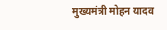मुख्यमंत्री मोहन यादव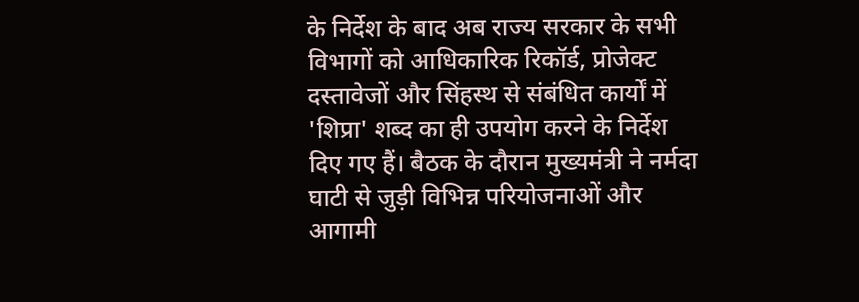के निर्देश के बाद अब राज्य सरकार के सभी विभागों को आधिकारिक रिकॉर्ड, प्रोजेक्ट दस्तावेजों और सिंहस्थ से संबंधित कार्यों में 'शिप्रा' शब्द का ही उपयोग करने के निर्देश दिए गए हैं। बैठक के दौरान मुख्यमंत्री ने नर्मदा घाटी से जुड़ी विभिन्न परियोजनाओं और आगामी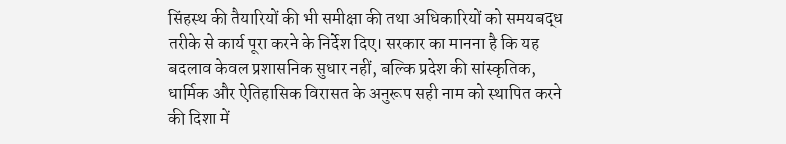सिंहस्थ की तैयारियों की भी समीक्षा की तथा अधिकारियों को समयबद्ध तरीके से कार्य पूरा करने के निर्देश दिए। सरकार का मानना है कि यह बदलाव केवल प्रशासनिक सुधार नहीं, बल्कि प्रदेश की सांस्कृतिक, धार्मिक और ऐतिहासिक विरासत के अनुरूप सही नाम को स्थापित करने की दिशा में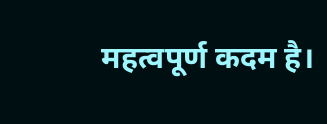महत्वपूर्ण कदम है।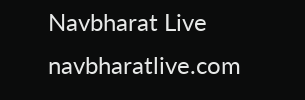Navbharat Live
navbharatlive.com